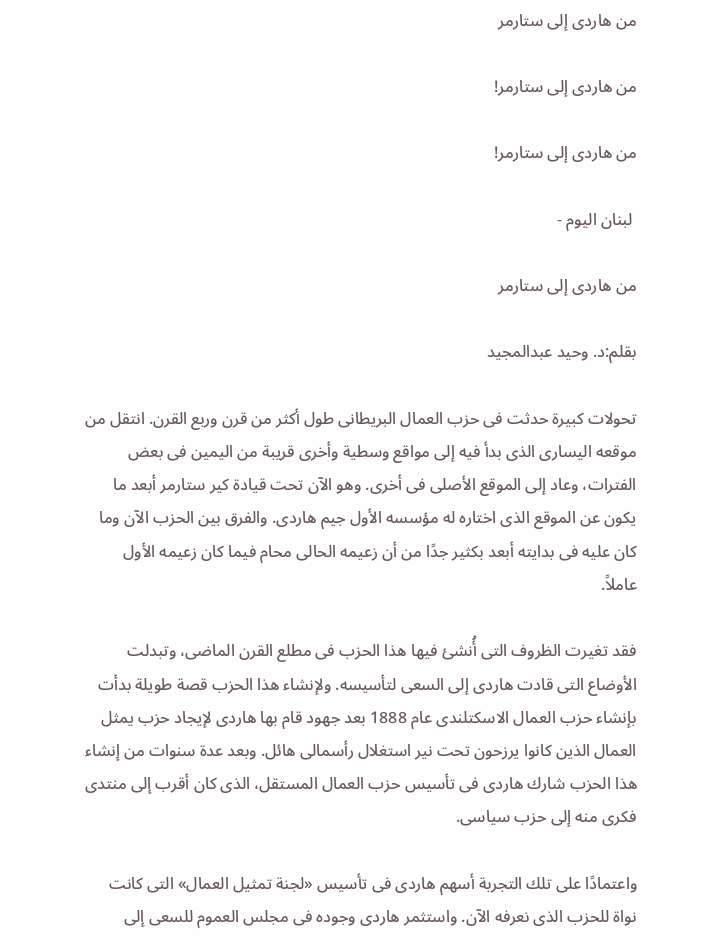من هاردى إلى ستارمر

من هاردى إلى ستارمر!

من هاردى إلى ستارمر!

 لبنان اليوم -

من هاردى إلى ستارمر

بقلم:د. وحيد عبدالمجيد

تحولات كبيرة حدثت فى حزب العمال البريطانى طول أكثر من قرن وربع القرن. انتقل من موقعه اليسارى الذى بدأ فيه إلى مواقع وسطية وأخرى قريبة من اليمين فى بعض الفترات، وعاد إلى الموقع الأصلى فى أخرى. وهو الآن تحت قيادة كير ستارمر أبعد ما يكون عن الموقع الذى اختاره له مؤسسه الأول جيم هاردى. والفرق بين الحزب الآن وما كان عليه فى بدايته أبعد بكثير جدًا من أن زعيمه الحالى محام فيما كان زعيمه الأول عاملاً.

فقد تغيرت الظروف التى أُنشئ فيها هذا الحزب فى مطلع القرن الماضى، وتبدلت الأوضاع التى قادت هاردى إلى السعى لتأسيسه. ولإنشاء هذا الحزب قصة طويلة بدأت بإنشاء حزب العمال الاسكتلندى عام 1888 بعد جهود قام بها هاردى لإيجاد حزب يمثل العمال الذين كانوا يرزحون تحت نير استغلال رأسمالى هائل. وبعد عدة سنوات من إنشاء هذا الحزب شارك هاردى فى تأسيس حزب العمال المستقل، الذى كان أقرب إلى منتدى فكرى منه إلى حزب سياسى.

واعتمادًا على تلك التجربة أسهم هاردى فى تأسيس «لجنة تمثيل العمال» التى كانت نواة للحزب الذى نعرفه الآن. واستثمر هاردى وجوده فى مجلس العموم للسعى إلى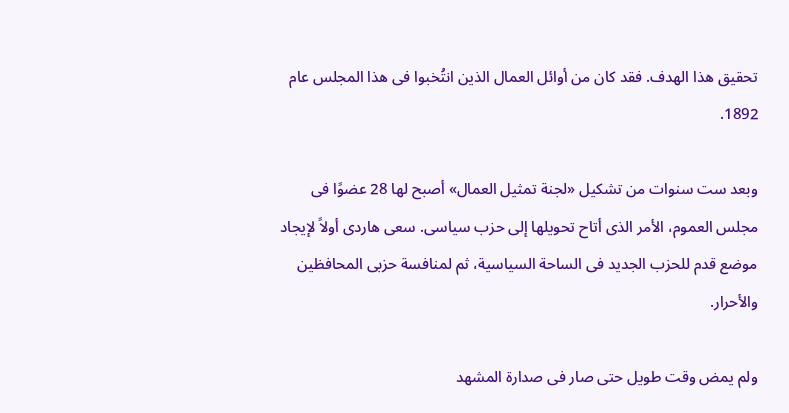تحقيق هذا الهدف. فقد كان من أوائل العمال الذين انتُخبوا فى هذا المجلس عام 1892.

وبعد ست سنوات من تشكيل «لجنة تمثيل العمال» أصبح لها 28 عضوًا فى مجلس العموم، الأمر الذى أتاح تحويلها إلى حزب سياسى. سعى هاردى أولاً لإيجاد موضع قدم للحزب الجديد فى الساحة السياسية، ثم لمنافسة حزبى المحافظين والأحرار.

ولم يمض وقت طويل حتى صار فى صدارة المشهد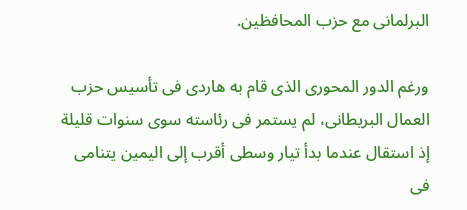البرلمانى مع حزب المحافظين.

ورغم الدور المحورى الذى قام به هاردى فى تأسيس حزب العمال البريطانى، لم يستمر فى رئاسته سوى سنوات قليلة إذ استقال عندما بدأ تيار وسطى أقرب إلى اليمين يتنامى فى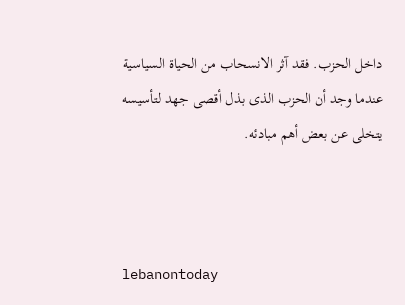داخل الحزب. فقد آثر الانسحاب من الحياة السياسية عندما وجد أن الحزب الذى بذل أقصى جهد لتأسيسه يتخلى عن بعض أهم مبادئه.



lebanontoday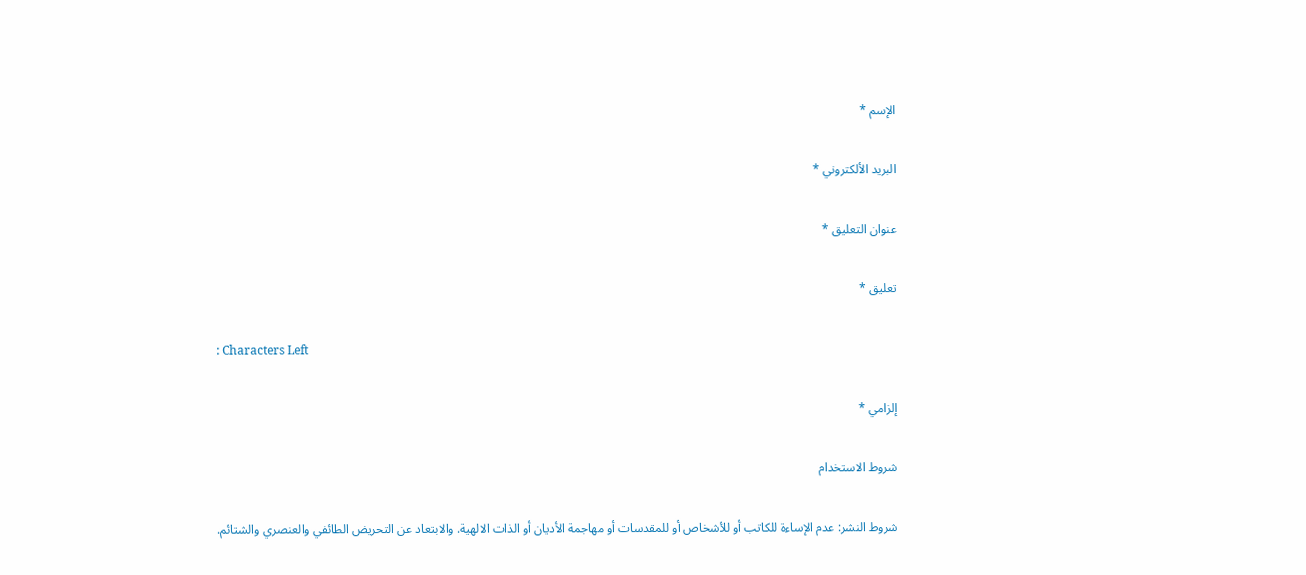الإسم *

البريد الألكتروني *

عنوان التعليق *

تعليق *

: Characters Left

إلزامي *

شروط الاستخدام

شروط النشر: عدم الإساءة للكاتب أو للأشخاص أو للمقدسات أو مهاجمة الأديان أو الذات الالهية. والابتعاد عن التحريض الطائفي والعنصري والشتائم.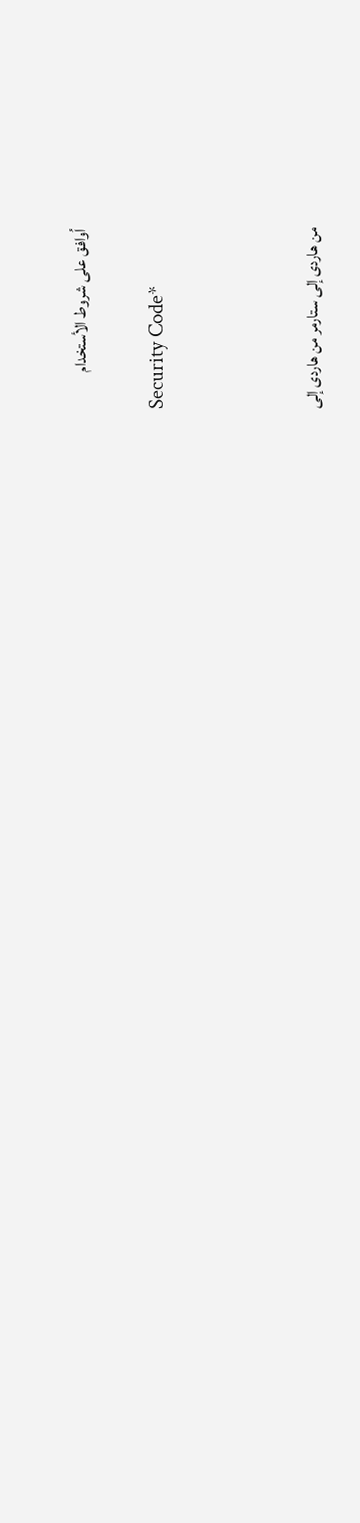اُوافق على شروط الأستخدام

Security Code*



من هاردى إلى ستارمر من هاردى إلى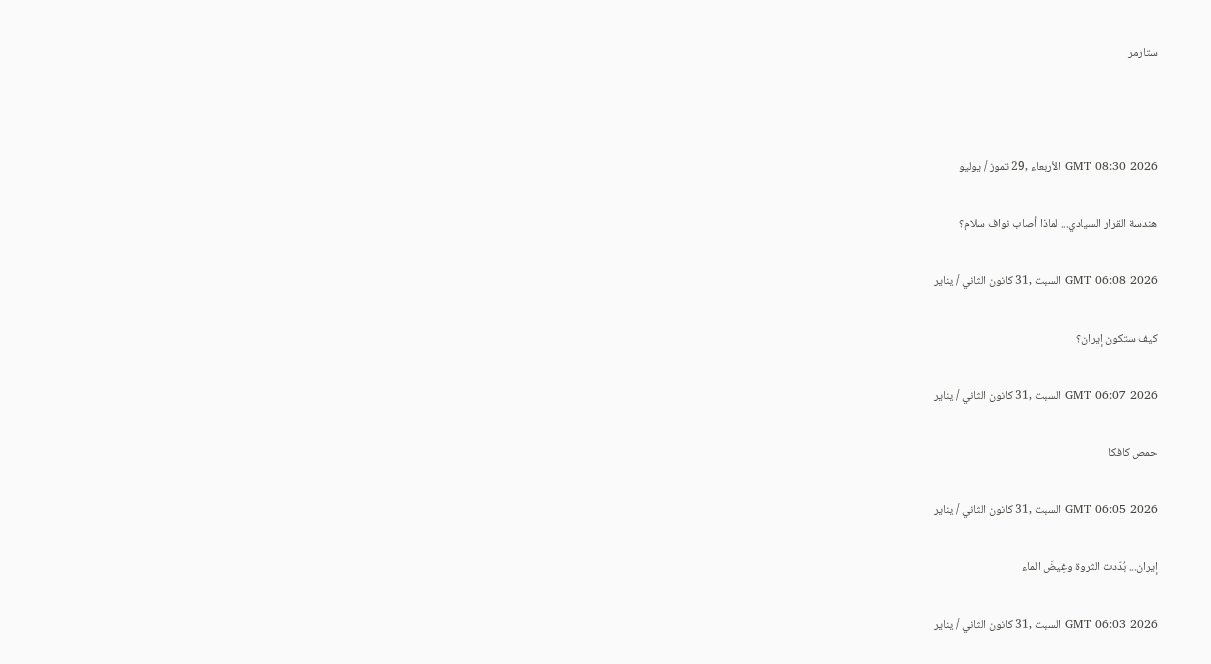ستارمر



GMT 08:30 2026 الأربعاء ,29 تموز / يوليو

هندسة القرار السيادي... لماذا أصاب نواف سلام؟

GMT 06:08 2026 السبت ,31 كانون الثاني / يناير

كيف ستكون إيران؟

GMT 06:07 2026 السبت ,31 كانون الثاني / يناير

حمص كافكا

GMT 06:05 2026 السبت ,31 كانون الثاني / يناير

إيران... بُدّدت الثروة وغِيضَ الماء

GMT 06:03 2026 السبت ,31 كانون الثاني / يناير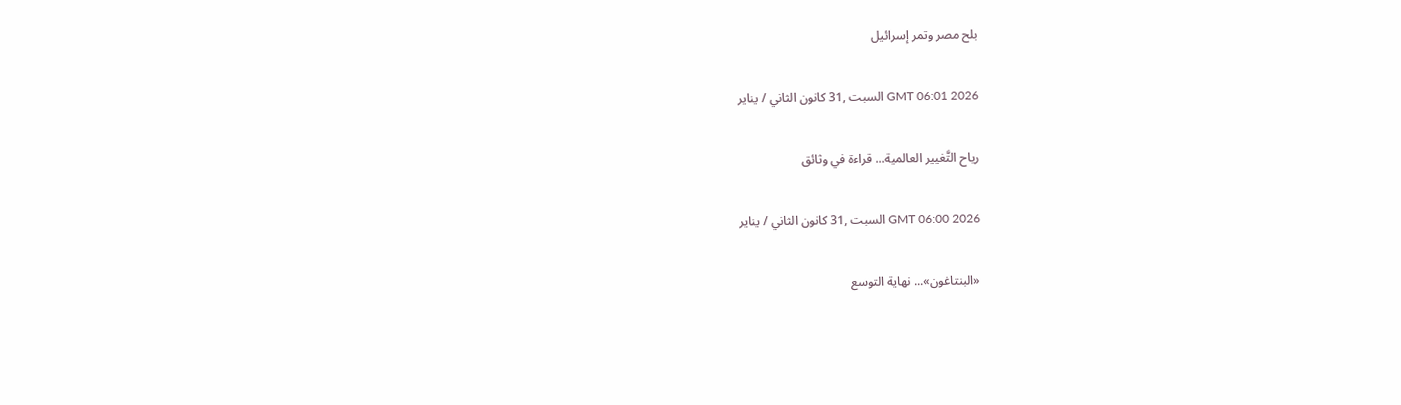بلح مصر وتمر إسرائيل

GMT 06:01 2026 السبت ,31 كانون الثاني / يناير

رياح التَّغيير العالمية... قراءة في وثائق

GMT 06:00 2026 السبت ,31 كانون الثاني / يناير

«البنتاغون»... نهاية التوسع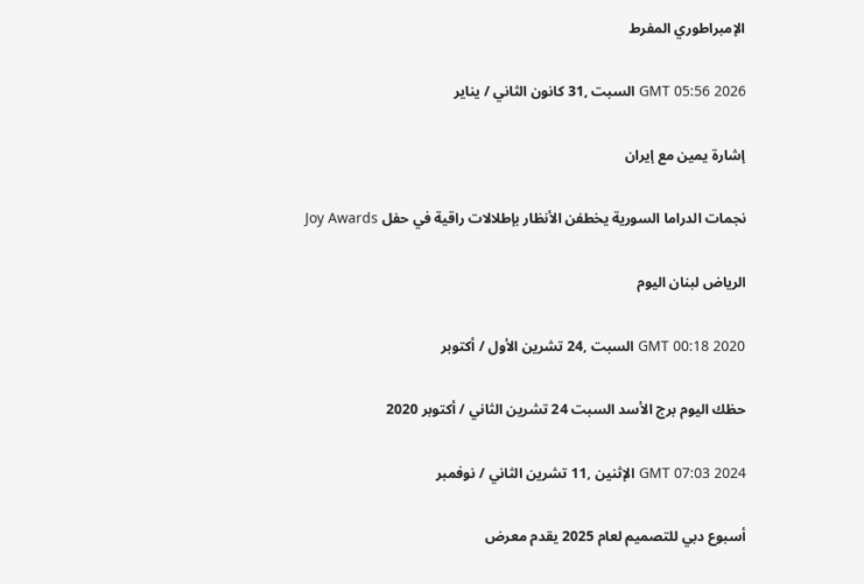الإمبراطوري المفرط

GMT 05:56 2026 السبت ,31 كانون الثاني / يناير

إشارة يمين مع إيران

نجمات الدراما السورية يخطفن الأنظار بإطلالات راقية في حفل Joy Awards

الرياض لبنان اليوم

GMT 00:18 2020 السبت ,24 تشرين الأول / أكتوبر

حظك اليوم برج الأسد السبت 24 تشرين الثاني / أكتوبر 2020

GMT 07:03 2024 الإثنين ,11 تشرين الثاني / نوفمبر

أسبوع دبي للتصميم لعام 2025 يقدم معرض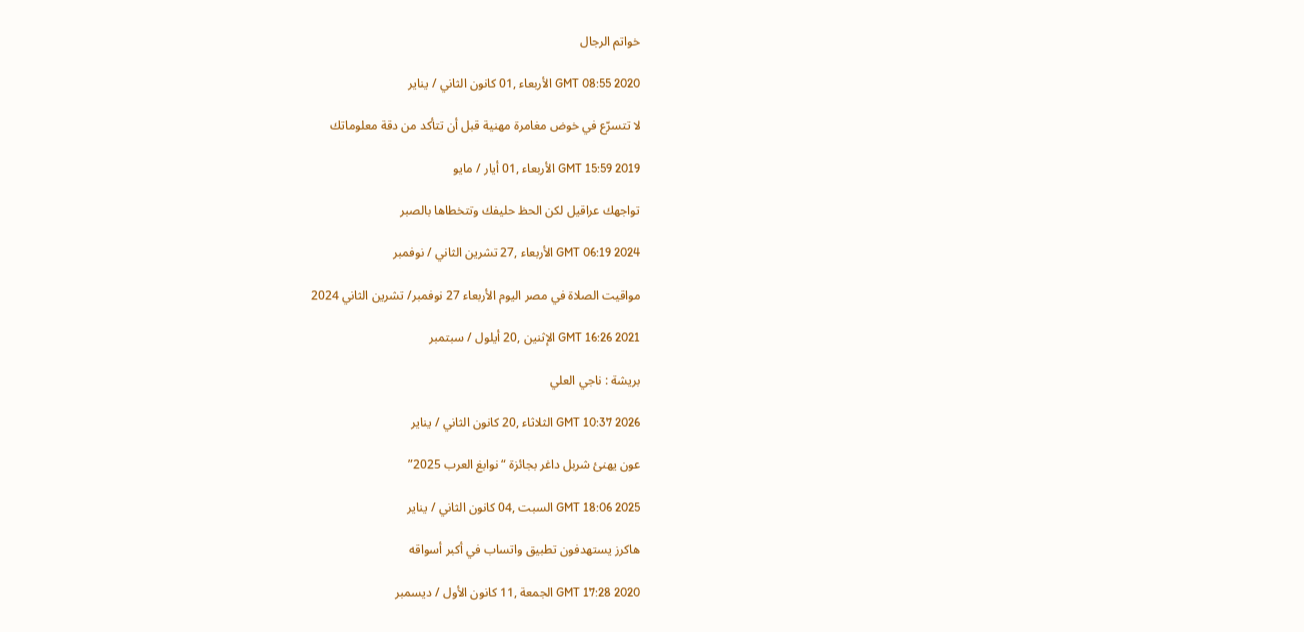خواتم الرجال

GMT 08:55 2020 الأربعاء ,01 كانون الثاني / يناير

لا تتسرّع في خوض مغامرة مهنية قبل أن تتأكد من دقة معلوماتك

GMT 15:59 2019 الأربعاء ,01 أيار / مايو

تواجهك عراقيل لكن الحظ حليفك وتتخطاها بالصبر

GMT 06:19 2024 الأربعاء ,27 تشرين الثاني / نوفمبر

مواقيت الصلاة في مصر اليوم الأربعاء 27 نوفمبر/ تشرين الثاني 2024

GMT 16:26 2021 الإثنين ,20 أيلول / سبتمبر

بريشة : ناجي العلي

GMT 10:37 2026 الثلاثاء ,20 كانون الثاني / يناير

عون يهنئ شربل داغر بجائزة “نوابغ العرب 2025”

GMT 18:06 2025 السبت ,04 كانون الثاني / يناير

هاكرز يستهدفون تطبيق واتساب في أكبر أسواقه

GMT 17:28 2020 الجمعة ,11 كانون الأول / ديسمبر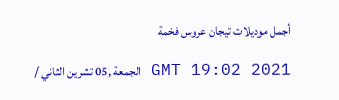أجمل موديلات تيجان عروس فخمة

GMT 19:02 2021 الجمعة ,05 تشرين الثاني /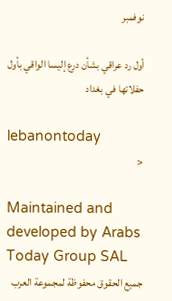نوفمبر

أول رد عراقي بشأن درع إليسا الواقي بأول حفلاتها في بغداد

lebanontoday
<

Maintained and developed by Arabs Today Group SAL
جميع الحقوق محفوظة لمجموعة العرب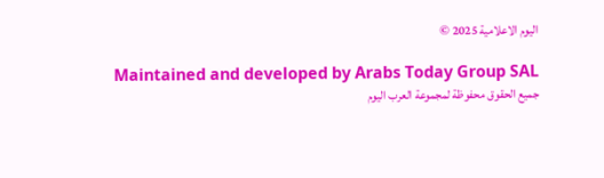اليوم الاعلامية 2025 ©

Maintained and developed by Arabs Today Group SAL
جميع الحقوق محفوظة لمجموعة العرب اليوم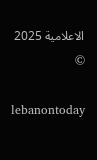الاعلامية 2025 ©

lebanontoday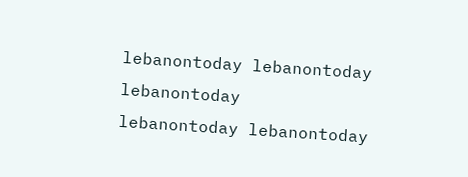lebanontoday lebanontoday lebanontoday
lebanontoday lebanontoday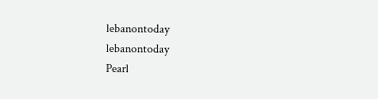lebanontoday
lebanontoday
Pearl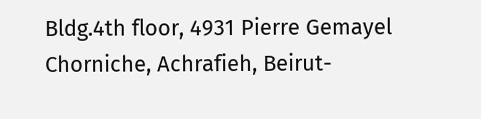Bldg.4th floor, 4931 Pierre Gemayel Chorniche, Achrafieh, Beirut-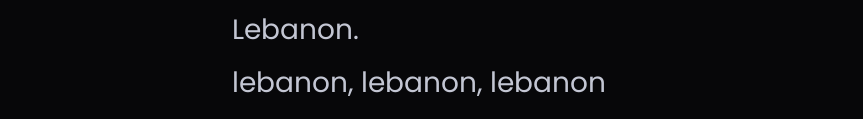Lebanon.
lebanon, lebanon, lebanon